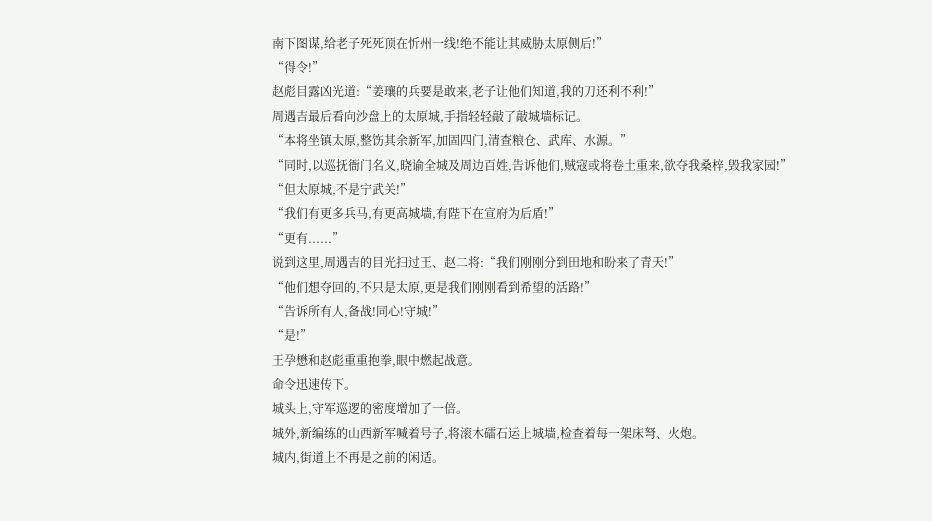南下图谋,给老子死死顶在忻州一线!绝不能让其威胁太原侧后!”
“得令!”
赵彪目露凶光道:“姜瓖的兵要是敢来,老子让他们知道,我的刀还利不利!”
周遇吉最后看向沙盘上的太原城,手指轻轻敲了敲城墙标记。
“本将坐镇太原,整饬其余新军,加固四门,清查粮仓、武库、水源。”
“同时,以巡抚衙门名义,晓谕全城及周边百姓,告诉他们,贼寇或将卷土重来,欲夺我桑梓,毁我家园!”
“但太原城,不是宁武关!”
“我们有更多兵马,有更高城墙,有陛下在宣府为后盾!”
“更有......”
说到这里,周遇吉的目光扫过王、赵二将:“我们刚刚分到田地和盼来了青天!”
“他们想夺回的,不只是太原,更是我们刚刚看到希望的活路!”
“告诉所有人,备战!同心!守城!”
“是!”
王孕懋和赵彪重重抱拳,眼中燃起战意。
命令迅速传下。
城头上,守军巡逻的密度增加了一倍。
城外,新编练的山西新军喊着号子,将滚木礌石运上城墙,检查着每一架床弩、火炮。
城内,街道上不再是之前的闲适。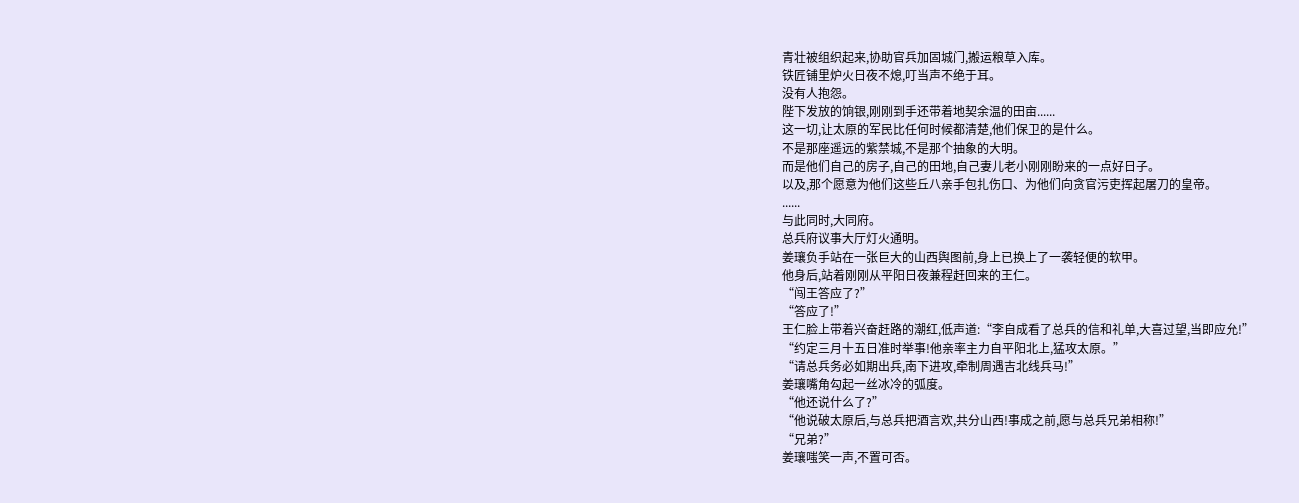青壮被组织起来,协助官兵加固城门,搬运粮草入库。
铁匠铺里炉火日夜不熄,叮当声不绝于耳。
没有人抱怨。
陛下发放的饷银,刚刚到手还带着地契余温的田亩......
这一切,让太原的军民比任何时候都清楚,他们保卫的是什么。
不是那座遥远的紫禁城,不是那个抽象的大明。
而是他们自己的房子,自己的田地,自己妻儿老小刚刚盼来的一点好日子。
以及,那个愿意为他们这些丘八亲手包扎伤口、为他们向贪官污吏挥起屠刀的皇帝。
......
与此同时,大同府。
总兵府议事大厅灯火通明。
姜瓖负手站在一张巨大的山西舆图前,身上已换上了一袭轻便的软甲。
他身后,站着刚刚从平阳日夜兼程赶回来的王仁。
“闯王答应了?”
“答应了!”
王仁脸上带着兴奋赶路的潮红,低声道:“李自成看了总兵的信和礼单,大喜过望,当即应允!”
“约定三月十五日准时举事!他亲率主力自平阳北上,猛攻太原。”
“请总兵务必如期出兵,南下进攻,牵制周遇吉北线兵马!”
姜瓖嘴角勾起一丝冰冷的弧度。
“他还说什么了?”
“他说破太原后,与总兵把酒言欢,共分山西!事成之前,愿与总兵兄弟相称!”
“兄弟?”
姜瓖嗤笑一声,不置可否。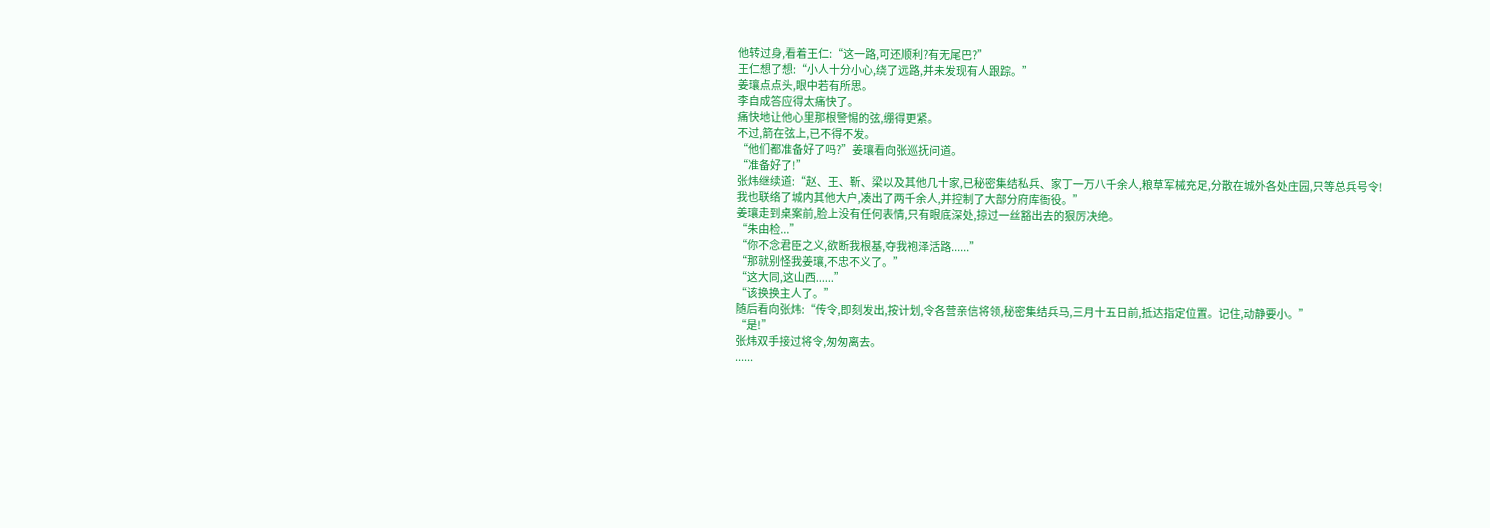他转过身,看着王仁:“这一路,可还顺利?有无尾巴?”
王仁想了想:“小人十分小心,绕了远路,并未发现有人跟踪。”
姜瓖点点头,眼中若有所思。
李自成答应得太痛快了。
痛快地让他心里那根警惕的弦,绷得更紧。
不过,箭在弦上,已不得不发。
“他们都准备好了吗?”姜瓖看向张巡抚问道。
“准备好了!”
张炜继续道:“赵、王、靳、梁以及其他几十家,已秘密集结私兵、家丁一万八千余人,粮草军械充足,分散在城外各处庄园,只等总兵号令!我也联络了城内其他大户,凑出了两千余人,并控制了大部分府库衙役。”
姜瓖走到桌案前,脸上没有任何表情,只有眼底深处,掠过一丝豁出去的狠厉决绝。
“朱由检...”
“你不念君臣之义,欲断我根基,夺我袍泽活路......”
“那就别怪我姜瓖,不忠不义了。”
“这大同,这山西......”
“该换换主人了。”
随后看向张炜:“传令,即刻发出,按计划,令各营亲信将领,秘密集结兵马,三月十五日前,抵达指定位置。记住,动静要小。”
“是!”
张炜双手接过将令,匆匆离去。
......